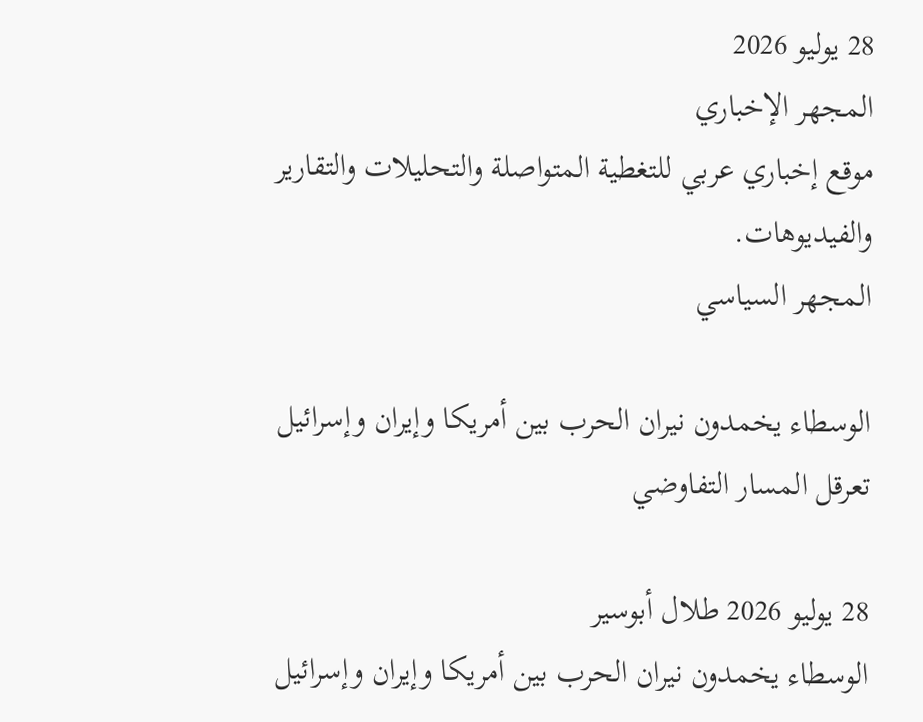28 يوليو 2026
المجهر الإخباري
موقع إخباري عربي للتغطية المتواصلة والتحليلات والتقارير والفيديوهات.
المجهر السياسي

الوسطاء يخمدون نيران الحرب بين أمريكا وإيران وإسرائيل تعرقل المسار التفاوضي

28 يوليو 2026 طلال أبوسير
الوسطاء يخمدون نيران الحرب بين أمريكا وإيران وإسرائيل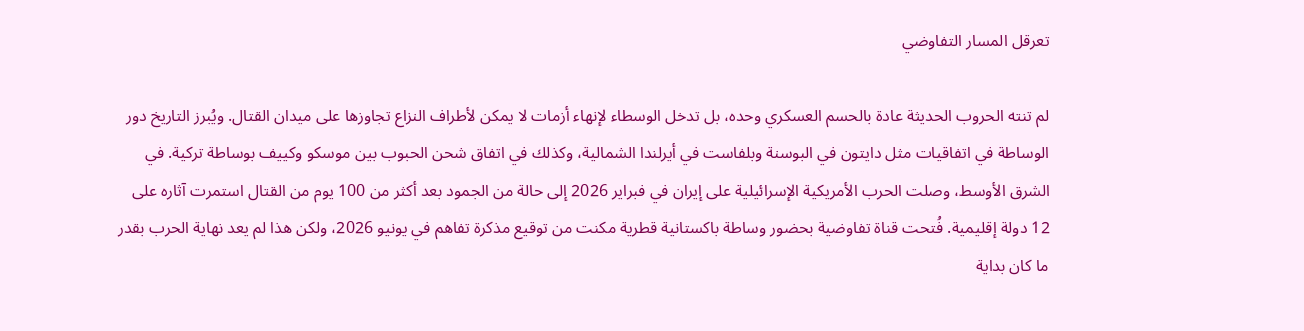تعرقل المسار التفاوضي

لم تنته الحروب الحديثة عادة بالحسم العسكري وحده، بل تدخل الوسطاء لإنهاء أزمات لا يمكن لأطراف النزاع تجاوزها على ميدان القتال. ويُبرز التاريخ دور الوساطة في اتفاقيات مثل دايتون في البوسنة وبلفاست في أيرلندا الشمالية، وكذلك في اتفاق شحن الحبوب بين موسكو وكييف بوساطة تركية. في الشرق الأوسط، وصلت الحرب الأمريكية الإسرائيلية على إيران في فبراير 2026 إلى حالة من الجمود بعد أكثر من 100 يوم من القتال استمرت آثاره على 12 دولة إقليمية. فُتحت قناة تفاوضية بحضور وساطة باكستانية قطرية مكنت من توقيع مذكرة تفاهم في يونيو 2026، ولكن هذا لم يعد نهاية الحرب بقدر ما كان بداية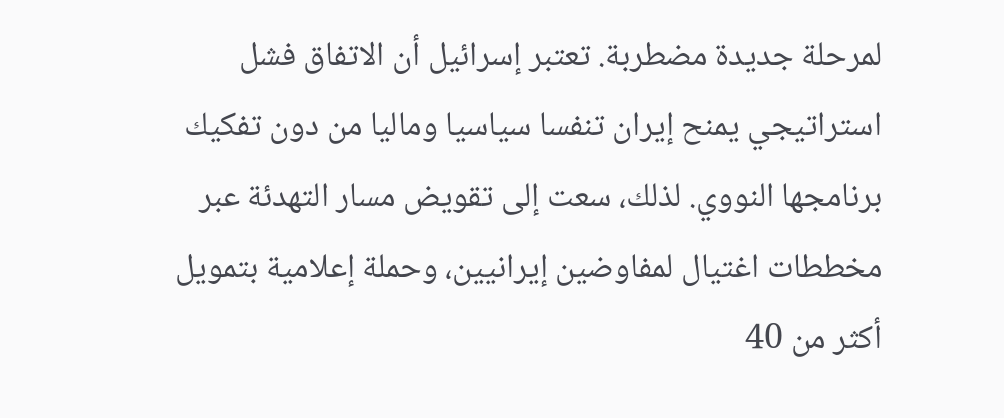لمرحلة جديدة مضطربة. تعتبر إسرائيل أن الاتفاق فشل استراتيجي يمنح إيران تنفسا سياسيا وماليا من دون تفكيك برنامجها النووي. لذلك، سعت إلى تقويض مسار التهدئة عبر مخططات اغتيال لمفاوضين إيرانيين، وحملة إعلامية بتمويل أكثر من 40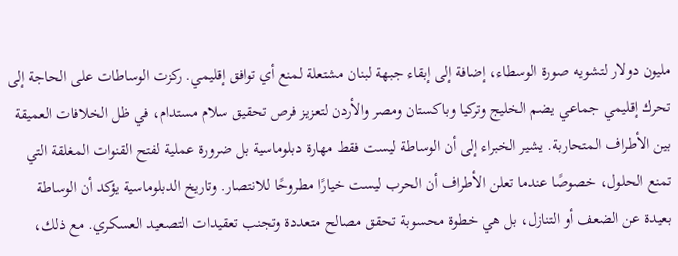مليون دولار لتشويه صورة الوسطاء، إضافة إلى إبقاء جبهة لبنان مشتعلة لمنع أي توافق إقليمي. ركزت الوساطات على الحاجة إلى تحرك إقليمي جماعي يضم الخليج وتركيا وباكستان ومصر والأردن لتعزيز فرص تحقيق سلام مستدام، في ظل الخلافات العميقة بين الأطراف المتحاربة. يشير الخبراء إلى أن الوساطة ليست فقط مهارة دبلوماسية بل ضرورة عملية لفتح القنوات المغلقة التي تمنع الحلول، خصوصًا عندما تعلن الأطراف أن الحرب ليست خيارًا مطروحًا للانتصار. وتاريخ الدبلوماسية يؤكد أن الوساطة بعيدة عن الضعف أو التنازل، بل هي خطوة محسوبة تحقق مصالح متعددة وتجنب تعقيدات التصعيد العسكري. مع ذلك،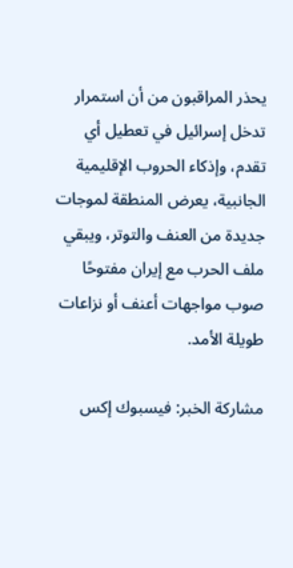يحذر المراقبون من أن استمرار تدخل إسرائيل في تعطيل أي تقدم، وإذكاء الحروب الإقليمية الجانبية، يعرض المنطقة لموجات جديدة من العنف والتوتر، ويبقي ملف الحرب مع إيران مفتوحًا صوب مواجهات أعنف أو نزاعات طويلة الأمد.

مشاركة الخبر: فيسبوك إكس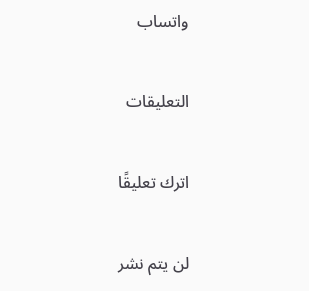واتساب

التعليقات

اترك تعليقًا

لن يتم نشر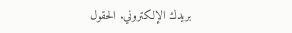بريدك الإلكتروني. الحقول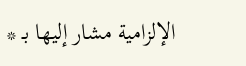الإلزامية مشار إليها بـ *